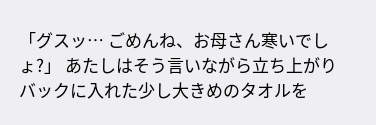「グスッ… ごめんね、お母さん寒いでしょ?」 あたしはそう言いながら立ち上がり バックに入れた少し大きめのタオルを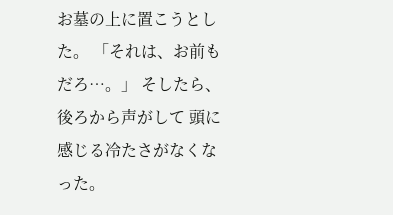お墓の上に置こうとした。 「それは、お前もだろ…。」 そしたら、後ろから声がして 頭に感じる冷たさがなくなった。